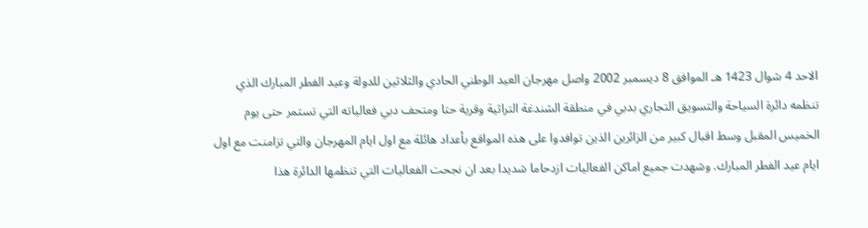الاحد 4 شوال 1423 هـ الموافق 8 ديسمبر 2002 واصل مهرجان العيد الوطني الحادي والثلاثين للدولة وعيد الفطر المبارك الذي تنظمه دائرة السياحة والتسويق التجاري بدبي في منطقة الشندغة التراثية وقرية حتا ومتحف دبي فعالياته التي تستمر حتى يوم الخميس المقبل وسط اقبال كبير من الزائرين الذين توافدوا على هذه المواقع بأعداد هائلة مع اول ايام المهرجان والتي تزامنت مع اول ايام عيد الفطر المبارك. وشهدت جميع اماكن الفعاليات ازدحاما شديدا بعد ان نجحت الفعاليات التي تنظمها الدائرة هذا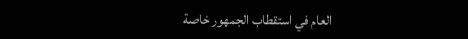العام في استقطاب الجمهور خاصة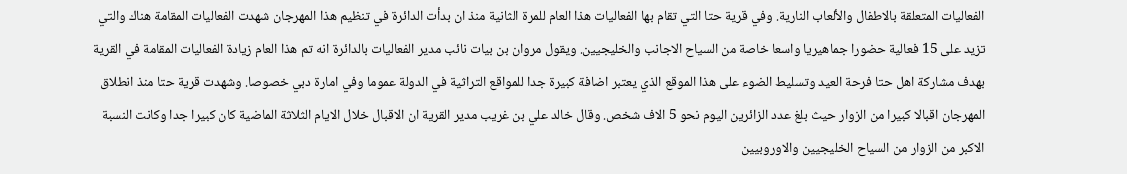الفعاليات المتعلقة بالاطفال والألعاب النارية. وفي قرية حتا التي تقام بها الفعاليات هذا العام للمرة الثانية منذ ان بدأت الدائرة في تنظيم هذا المهرجان شهدت الفعاليات المقامة هناك والتي تزيد على 15 فعالية حضورا جماهيريا واسعا خاصة من السياح الاجانب والخليجيين. ويقول مروان بن بيات نائب مدير الفعاليات بالدائرة انه تم هذا العام زيادة الفعاليات المقامة في القرية بهدف مشاركة اهل حتا فرحة العيد وتسليط الضوء على هذا الموقع الذي يعتبر اضافة كبيرة جدا للمواقع التراثية في الدولة عموما وفي امارة دبي خصوصا. وشهدت قرية حتا منذ انطلاق المهرجان اقبالا كبيرا من الزوار حيث بلغ عدد الزائرين اليوم نحو 5 الاف شخص. وقال خالد علي بن غريب مدير القرية ان الاقبال خلال الايام الثلاثة الماضية كان كبيرا جدا وكانت النسبة الاكبر من الزوار من السياح الخليجيين والاوروبيين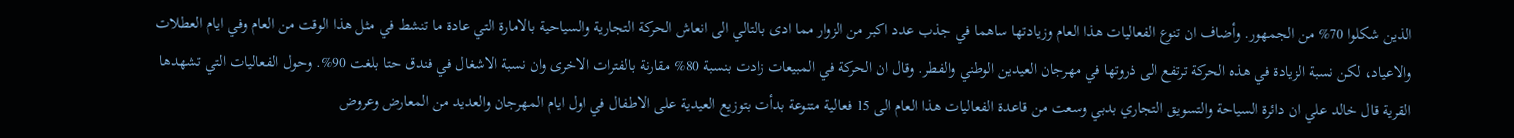الذين شكلوا 70% من الجمهور. وأضاف ان تنوع الفعاليات هذا العام وزيادتها ساهما في جذب عدد اكبر من الزوار مما ادى بالتالي الى انعاش الحركة التجارية والسياحية بالامارة التي عادة ما تنشط في مثل هذا الوقت من العام وفي ايام العطلات والاعياد، لكن نسبة الزيادة في هذه الحركة ترتفع الى ذروتها في مهرجان العيدين الوطني والفطر. وقال ان الحركة في المبيعات زادت بنسبة 80% مقارنة بالفترات الاخرى وان نسبة الاشغال في فندق حتا بلغت 90%. وحول الفعاليات التي تشهدها القرية قال خالد علي ان دائرة السياحة والتسويق التجاري بدبي وسعت من قاعدة الفعاليات هذا العام الى 15 فعالية متنوعة بدأت بتوزيع العيدية على الاطفال في اول ايام المهرجان والعديد من المعارض وعروض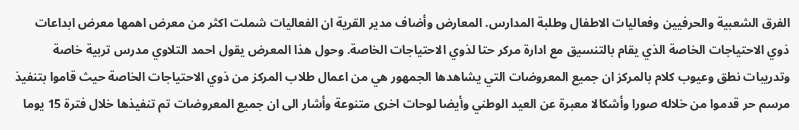الفرق الشعبية والحرفيين وفعاليات الاطفال وطلبة المدارس. المعارض وأضاف مدير القرية ان الفعاليات شملت اكثر من معرض اهمها معرض ابداعات ذوي الاحتياجات الخاصة الذي يقام بالتنسيق مع ادارة مركر حتا لذوي الاحتياجات الخاصة. وحول هذا المعرض يقول احمد التلاوي مدرس تربية خاصة وتدريبات نطق وعيوب كلام بالمركز ان جميع المعروضات التي يشاهدها الجمهور هي من اعمال طلاب المركز من ذوي الاحتياجات الخاصة حيث قاموا بتنفيذ مرسم حر قدموا من خلاله صورا وأشكالا معبرة عن العيد الوطني وأيضا لوحات اخرى متنوعة وأشار الى ان جميع المعروضات تم تنفيذها خلال فترة 15 يوما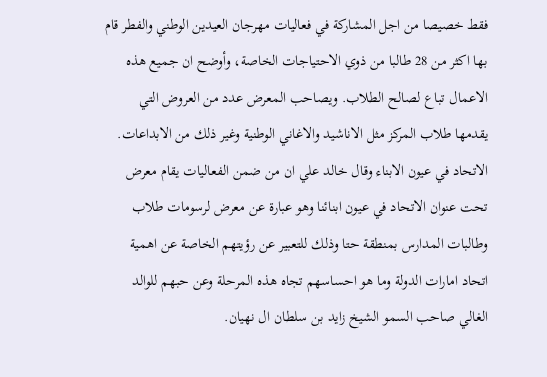فقط خصيصا من اجل المشاركة في فعاليات مهرجان العيدين الوطني والفطر قام بها اكثر من 28 طالبا من ذوي الاحتياجات الخاصة، وأوضح ان جميع هذه الاعمال تباع لصالح الطلاب. ويصاحب المعرض عدد من العروض التي يقدمها طلاب المركز مثل الاناشيد والاغاني الوطنية وغير ذلك من الابداعات. الاتحاد في عيون الابناء وقال خالد علي ان من ضمن الفعاليات يقام معرض تحت عنوان الاتحاد في عيون ابنائنا وهو عبارة عن معرض لرسومات طلاب وطالبات المدارس بمنطقة حتا وذلك للتعبير عن رؤيتهم الخاصة عن اهمية اتحاد امارات الدولة وما هو احساسهم تجاه هذه المرحلة وعن حبهم للوالد الغالي صاحب السمو الشيخ زايد بن سلطان ال نهيان.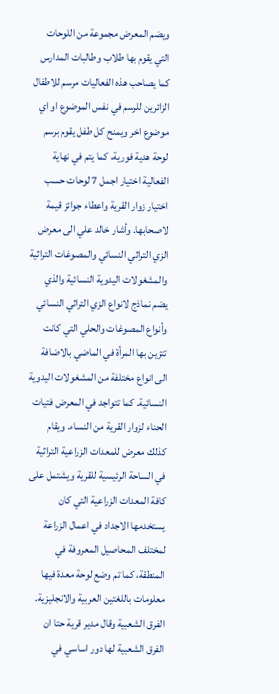ويضم المعرض مجموعة من اللوحات التي يقوم بها طلاب وطالبات المدارس كما يصاحب هذه الفعاليات مرسم للاطفال الزائرين للرسم في نفس الموضوع او اي موضوع اخر ويمنح كل طفل يقوم برسم لوحة هدية فورية، كما يتم في نهاية الفعالية اختيار اجمل 7 لوحات حسب اختيار زوار القرية واعطاء جوائز قيمة لاصحابها. وأشار خالد علي الى معرض الزي التراثي النسائي والمصوغات التراثية والمشغولات اليدوية النسائية والذي يضم نماذج لانواع الزي التراثي النسائي وأنواع المصوغات والحلي التي كانت تتزين بها المرأة في الماضي بالاضافة الى انواع مختلفة من المشغولات اليدوية النسائية. كما تتواجد في المعرض فتيات الحناء لزوار القرية من النساء. ويقام كذلك معرض للمعدات الزراعية التراثية في الساحة الرئيسية للقرية ويشتمل على كافة المعدات الزراعية التي كان يستخدمها الاجداد في اعمال الزراعة لمختلف المحاصيل المعروفة في المنطقة، كما تم وضع لوحة معدة فيها معلومات باللغتين العربية والانجليزية. الفرق الشعبية وقال مدير قرية حتا ان الفرق الشعبية لها دور اساسي في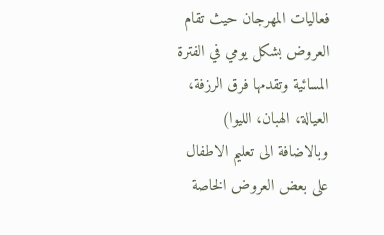فعاليات المهرجان حيث تقام العروض بشكل يومي في الفترة المسائية وتقدمها فرق الرزفة، العيالة، الهبان، الليوا) وبالاضافة الى تعليم الاطفال على بعض العروض الخاصة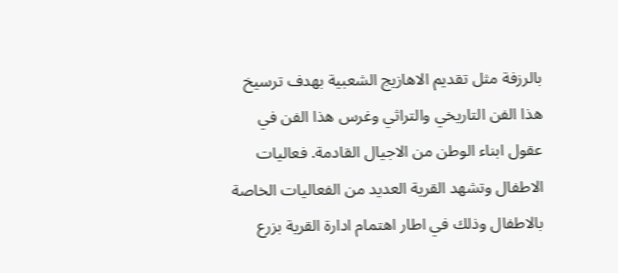بالرزفة مثل تقديم الاهازيج الشعبية بهدف ترسيخ هذا الفن التاريخي والتراثي وغرس هذا الفن في عقول ابناء الوطن من الاجيال القادمة. فعاليات الاطفال وتشهد القرية العديد من الفعاليات الخاصة بالاطفال وذلك في اطار اهتمام ادارة القرية بزرع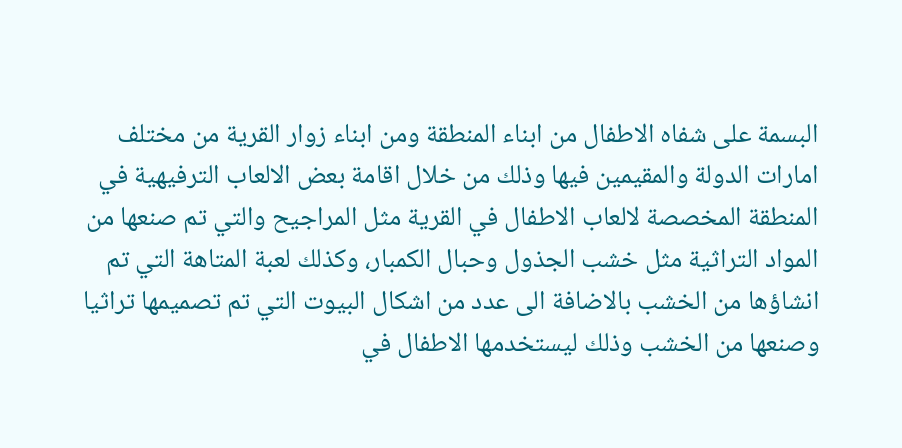البسمة على شفاه الاطفال من ابناء المنطقة ومن ابناء زوار القرية من مختلف امارات الدولة والمقيمين فيها وذلك من خلال اقامة بعض الالعاب الترفيهية في المنطقة المخصصة لالعاب الاطفال في القرية مثل المراجيح والتي تم صنعها من المواد التراثية مثل خشب الجذول وحبال الكمبار، وكذلك لعبة المتاهة التي تم انشاؤها من الخشب بالاضافة الى عدد من اشكال البيوت التي تم تصميمها تراثيا وصنعها من الخشب وذلك ليستخدمها الاطفال في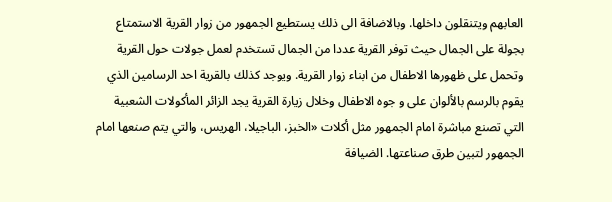العابهم ويتنقلون داخلها. وبالاضافة الى ذلك يستطيع الجمهور من زوار القرية الاستمتاع بجولة على الجمال حيث توفر القرية عددا من الجمال تستخدم لعمل جولات حول القرية وتحمل على ظهورها الاطفال من ابناء زوار القرية. ويوجد كذلك بالقرية احد الرسامين الذي يقوم بالرسم بالألوان على و جوه الاطفال وخلال زيارة القرية يجد الزائر المأكولات الشعبية التي تصنع مباشرة امام الجمهور مثل أكلات «الخبز، الباجيلا، الهريس، والتي يتم صنعها امام الجمهور لتبين طرق صناعتها. الضيافة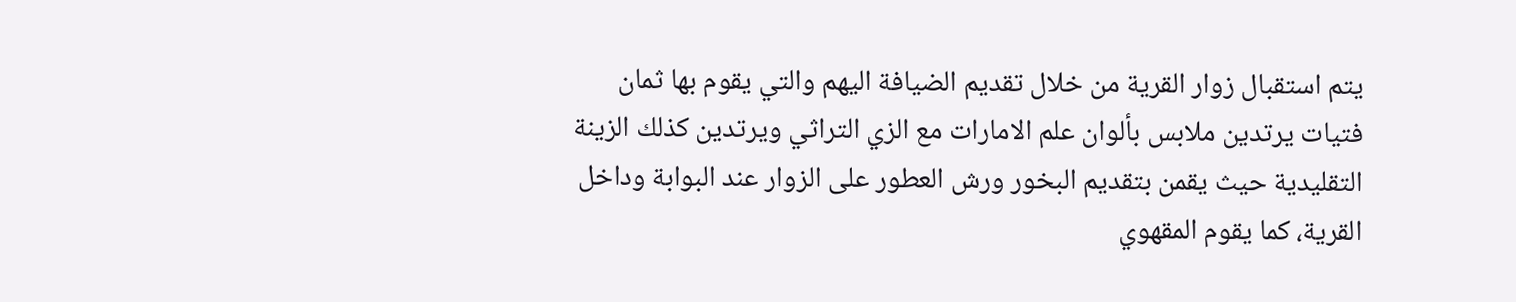يتم استقبال زوار القرية من خلال تقديم الضيافة اليهم والتي يقوم بها ثمان فتيات يرتدين ملابس بألوان علم الامارات مع الزي التراثي ويرتدين كذلك الزينة التقليدية حيث يقمن بتقديم البخور ورش العطور على الزوار عند البوابة وداخل القرية، كما يقوم المقهوي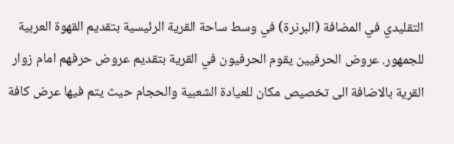التقليدي في المضافة (البرنرة) في وسط ساحة القرية الرئيسية بتقديم القهوة العربية للجمهور. عروض الحرفيين يقوم الحرفيون في القرية بتقديم عروض حرفهم امام زوار القرية بالاضافة الى تخصيص مكان للعيادة الشعبية والحجام حيث يتم فيها عرض كافة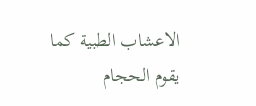الاعشاب الطبية كما يقوم الحجام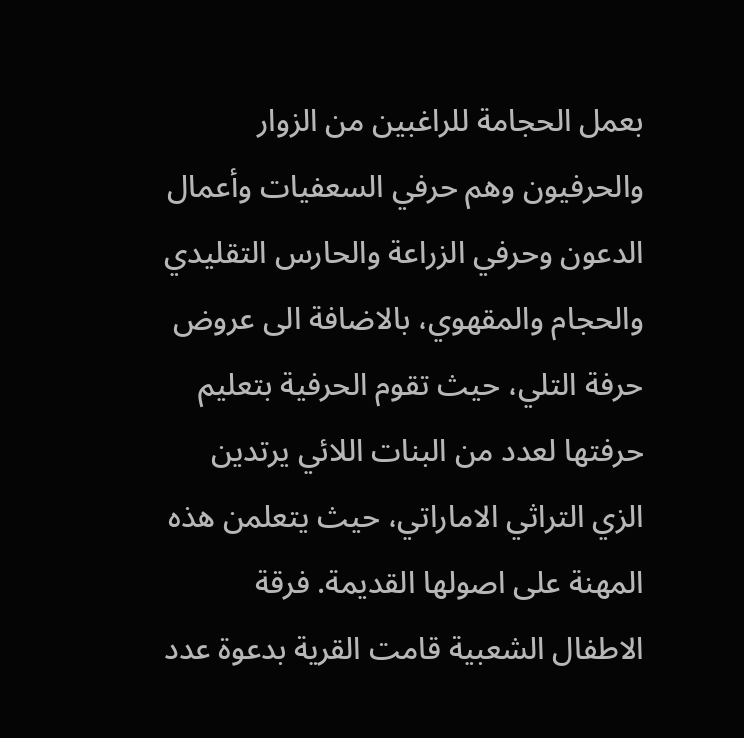بعمل الحجامة للراغبين من الزوار والحرفيون وهم حرفي السعفيات وأعمال الدعون وحرفي الزراعة والحارس التقليدي والحجام والمقهوي، بالاضافة الى عروض حرفة التلي، حيث تقوم الحرفية بتعليم حرفتها لعدد من البنات اللائي يرتدين الزي التراثي الاماراتي، حيث يتعلمن هذه المهنة على اصولها القديمة. فرقة الاطفال الشعبية قامت القرية بدعوة عدد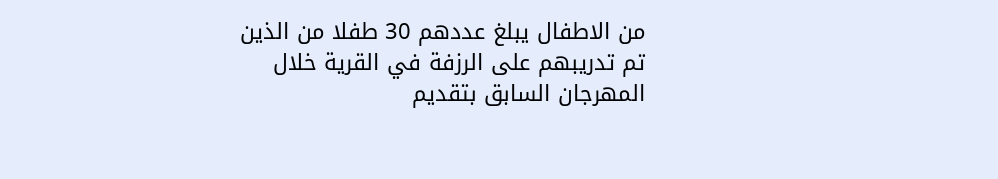من الاطفال يبلغ عددهم 30 طفلا من الذين تم تدريبهم على الرزفة في القرية خلال المهرجان السابق بتقديم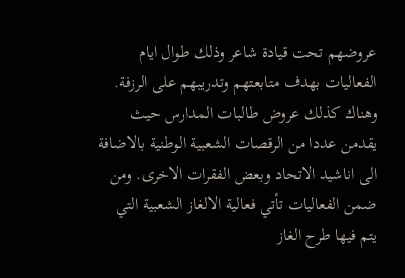عروضهم تحت قيادة شاعر وذلك طوال ايام الفعاليات بهدف متابعتهم وتدريبهم على الرزفة. وهناك كذلك عروض طالبات المدارس حيث يقدمن عددا من الرقصات الشعبية الوطنية بالاضافة الى اناشيد الاتحاد وبعض الفقرات الاخرى. ومن ضمن الفعاليات تأتي فعالية الالغاز الشعبية التي يتم فيها طرح الغاز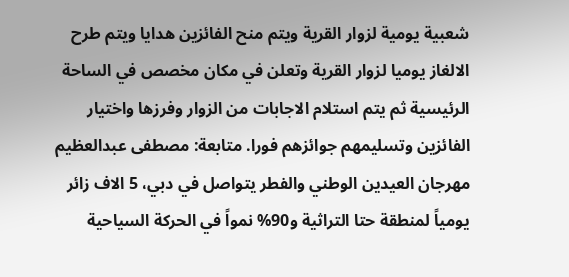شعبية يومية لزوار القرية ويتم منح الفائزين هدايا ويتم طرح الالغاز يوميا لزوار القرية وتعلن في مكان مخصص في الساحة الرئيسية ثم يتم استلام الاجابات من الزوار وفرزها واختيار الفائزين وتسليمهم جوائزهم فورا. متابعة: مصطفى عبدالعظيم
مهرجان العيدين الوطني والفطر يتواصل في دبي، 5 الاف زائر يومياً لمنطقة حتا التراثية و90% نمواً في الحركة السياحية